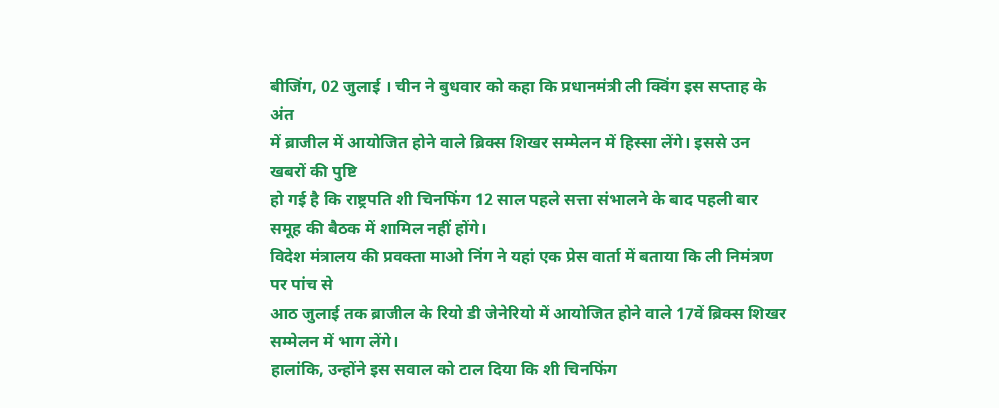बीजिंग, 02 जुलाई । चीन ने बुधवार को कहा कि प्रधानमंत्री ली क्विंग इस सप्ताह के अंत
में ब्राजील में आयोजित होने वाले ब्रिक्स शिखर सम्मेलन में हिस्सा लेंगे। इससे उन खबरों की पुष्टि
हो गई है कि राष्ट्रपति शी चिनफिंग 12 साल पहले सत्ता संभालने के बाद पहली बार समूह की बैठक में शामिल नहीं होंगे।
विदेश मंत्रालय की प्रवक्ता माओ निंग ने यहां एक प्रेस वार्ता में बताया कि ली निमंत्रण पर पांच से
आठ जुलाई तक ब्राजील के रियो डी जेनेरियो में आयोजित होने वाले 17वें ब्रिक्स शिखर सम्मेलन में भाग लेंगे।
हालांकि, उन्होंने इस सवाल को टाल दिया कि शी चिनफिंग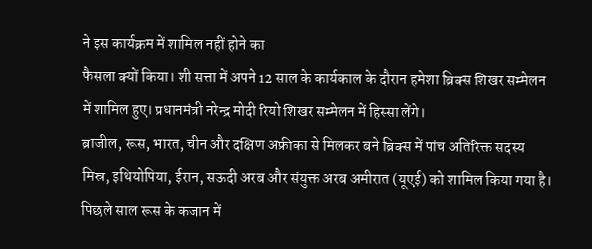ने इस कार्यक्रम में शामिल नहीं होने का
फैसला क्यों किया। शी सत्ता में अपने 12 साल के कार्यकाल के दौरान हमेशा ब्रिक्स शिखर सम्मेलन
में शामिल हुए। प्रधानमंत्री नरेन्द्र मोदी रियो शिखर सम्मेलन में हिस्सा लेंगे।
ब्राजील, रूस, भारत, चीन और दक्षिण अफ्रीका से मिलकर बने ब्रिक्स में पांच अतिरिक्त सदस्य
मिस्र, इथियोपिया, ईरान, सऊदी अरब और संयुक्त अरब अमीरात (यूएई) को शामिल किया गया है।
पिछले साल रूस के कजान में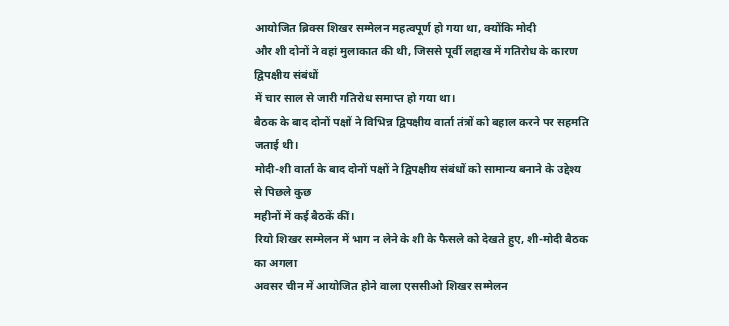आयोजित ब्रिक्स शिखर सम्मेलन महत्वपूर्ण हो गया था, क्योंकि मोदी
और शी दोनों ने वहां मुलाकात की थी, जिससे पूर्वी लद्दाख में गतिरोध के कारण द्विपक्षीय संबंधों
में चार साल से जारी गतिरोध समाप्त हो गया था।
बैठक के बाद दोनों पक्षों ने विभिन्न द्विपक्षीय वार्ता तंत्रों को बहाल करने पर सहमति जताई थी।
मोदी-शी वार्ता के बाद दोनों पक्षों ने द्विपक्षीय संबंधों को सामान्य बनाने के उद्देश्य से पिछले कुछ
महीनों में कई बैठकें कीं।
रियो शिखर सम्मेलन में भाग न लेने के शी के फैसले को देखते हुए, शी-मोदी बैठक का अगला
अवसर चीन में आयोजित होने वाला एससीओ शिखर सम्मेलन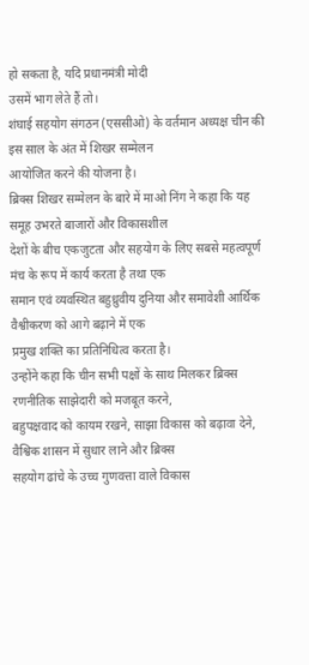हो सकता है, यदि प्रधानमंत्री मोदी
उसमें भाग लेते हैं तो।
शंघाई सहयोग संगठन (एससीओ) के वर्तमान अध्यक्ष चीन की इस साल के अंत में शिखर सम्मेलन
आयोजित करने की योजना है।
ब्रिक्स शिखर सम्मेलन के बारे में माओ निंग ने कहा कि यह समूह उभरते बाजारों और विकासशील
देशों के बीच एकजुटता और सहयोग के लिए सबसे महत्वपूर्ण मंच के रूप में कार्य करता है तथा एक
समान एवं व्यवस्थित बहुध्रुवीय दुनिया और समावेशी आर्थिक वैश्वीकरण को आगे बढ़ाने में एक
प्रमुख शक्ति का प्रतिनिधित्व करता है।
उन्होंने कहा कि चीन सभी पक्षों के साथ मिलकर ब्रिक्स रणनीतिक साझेदारी को मजबूत करने,
बहुपक्षवाद को कायम रखने, साझा विकास को बढ़ावा देने, वैश्विक शासन में सुधार लाने और ब्रिक्स
सहयोग ढांचे के उच्च गुणवत्ता वाले विकास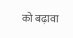को बढ़ावा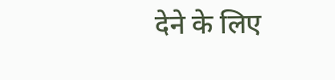देने के लिए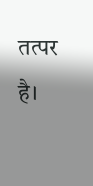तत्पर है।